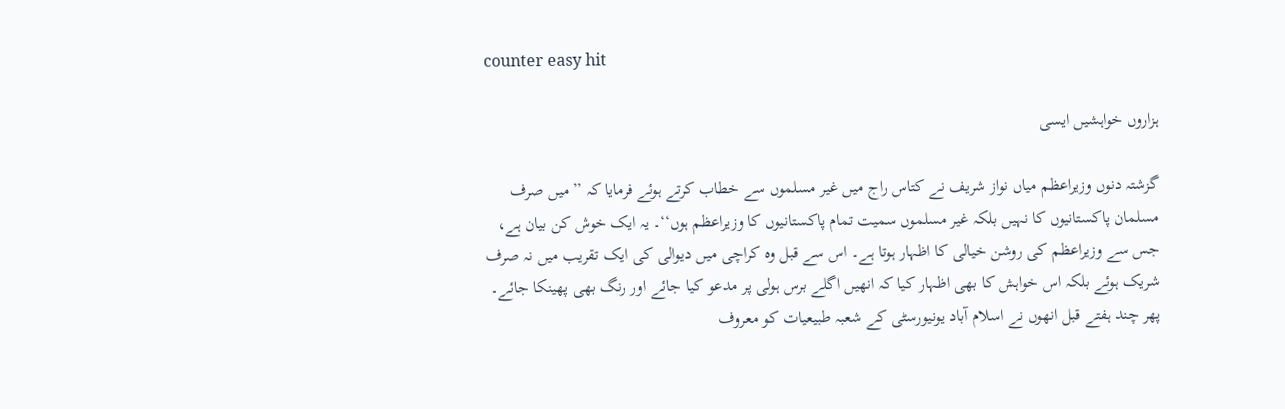counter easy hit

ہزاروں خواہشیں ایسی

گزشتہ دنوں وزیراعظم میاں نواز شریف نے کتاس راج میں غیر مسلموں سے خطاب کرتے ہوئے فرمایا کہ ’’میں صرف مسلمان پاکستانیوں کا نہیں بلکہ غیر مسلموں سمیت تمام پاکستانیوں کا وزیراعظم ہوں‘‘۔ یہ ایک خوش کن بیان ہے، جس سے وزیراعظم کی روشن خیالی کا اظہار ہوتا ہے۔ اس سے قبل وہ کراچی میں دیوالی کی ایک تقریب میں نہ صرف شریک ہوئے بلکہ اس خواہش کا بھی اظہار کیا کہ انھیں اگلے برس ہولی پر مدعو کیا جائے اور رنگ بھی پھینکا جائے۔ پھر چند ہفتے قبل انھوں نے اسلام آباد یونیورسٹی کے شعبہ طبیعیات کو معروف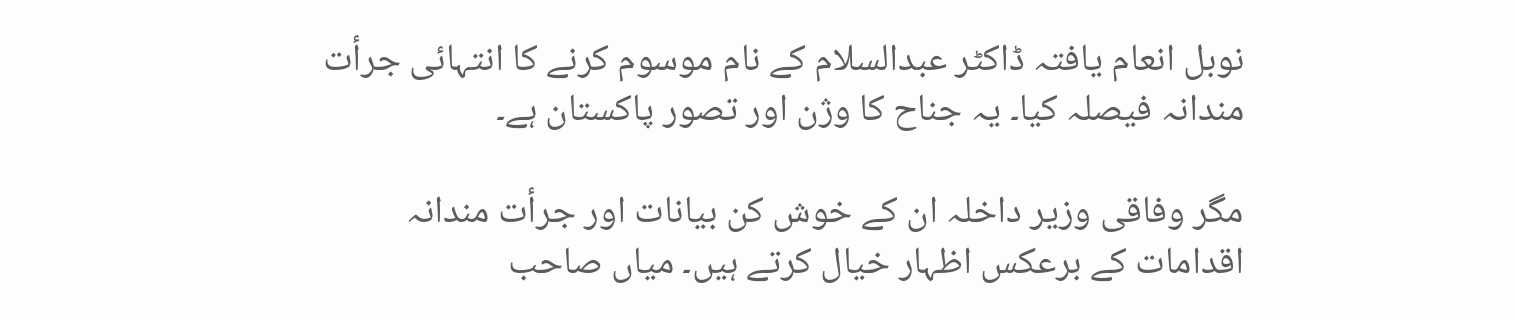نوبل انعام یافتہ ڈاکٹر عبدالسلام کے نام موسوم کرنے کا انتہائی جرأت مندانہ فیصلہ کیا۔ یہ جناح کا وژن اور تصور پاکستان ہے۔

مگر وفاقی وزیر داخلہ ان کے خوش کن بیانات اور جرأت مندانہ اقدامات کے برعکس اظہار خیال کرتے ہیں۔ میاں صاحب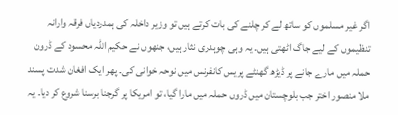اگر غیر مسلموں کو ساتھ لے کر چلنے کی بات کرتے ہیں تو وزیر داخلہ کی ہمدردیاں فرقہ وارانہ تنظیموں کے لیے جاگ اٹھتی ہیں۔ یہ وہی چوہدری نثار ہیں، جنھوں نے حکیم اللہ محسود کے ڈرون حملہ میں مارے جانے پر ڈیڑھ گھنٹے پریس کانفرنس میں نوحہ خوانی کی۔ پھر ایک افغان شدت پسند ملا منصور اختر جب بلوچستان میں ڈروں حملہ میں مارا گیا، تو امریکا پر گرجنا برسنا شروع کر دیا۔ یہ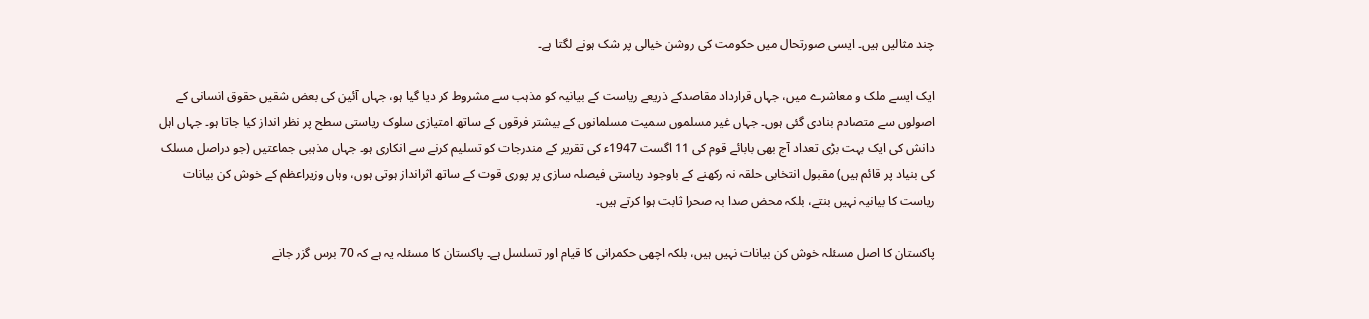چند مثالیں ہیں۔ ایسی صورتحال میں حکومت کی روشن خیالی پر شک ہونے لگتا ہے۔

ایک ایسے ملک و معاشرے میں، جہاں قرارداد مقاصدکے ذریعے ریاست کے بیانیہ کو مذہب سے مشروط کر دیا گیا ہو، جہاں آئین کی بعض شقیں حقوق انسانی کے اصولوں سے متصادم بنادی گئی ہوں۔ جہاں غیر مسلموں سمیت مسلمانوں کے بیشتر فرقوں کے ساتھ امتیازی سلوک ریاستی سطح پر نظر انداز کیا جاتا ہو۔ جہاں اہل دانش کی ایک بہت بڑی تعداد آج بھی بابائے قوم کی 11 اگست 1947ء کی تقریر کے مندرجات کو تسلیم کرنے سے انکاری ہو۔ جہاں مذہبی جماعتیں (جو دراصل مسلک کی بنیاد پر قائم ہیں) مقبول انتخابی حلقہ نہ رکھنے کے باوجود ریاستی فیصلہ سازی پر پوری قوت کے ساتھ اثرانداز ہوتی ہوں، وہاں وزیراعظم کے خوش کن بیانات ریاست کا بیانیہ نہیں بنتے، بلکہ محض صدا بہ صحرا ثابت ہوا کرتے ہیں۔

پاکستان کا اصل مسئلہ خوش کن بیانات نہیں ہیں، بلکہ اچھی حکمرانی کا قیام اور تسلسل ہے۔ پاکستان کا مسئلہ یہ ہے کہ 70 برس گزر جانے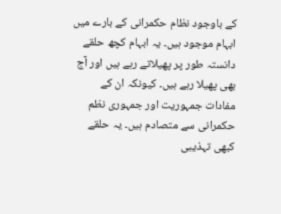کے باوجود نظام حکمرانی کے بارے میں ابہام موجود ہیں۔ یہ ابہام کچھ حلقے دانستہ طور پر پھیلاتے رہے ہیں اور آج بھی پھیلا رہے ہیں۔ کیونکہ ان کے مفادات جمہوریت اور جمہوری نظم حکمرانی سے متصادم ہیں۔ یہ حلقے کبھی تہذیبی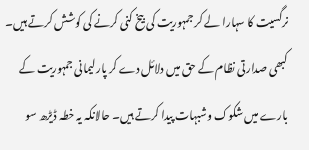نرگسیت کا سہارا لے کر جمہوریت کی بیخ کنی کرنے کی کوشش کرتے ہیں۔ کبھی صدارتی نظام کے حق میں دلائل دے کر پارلیمانی جمہوریت کے بارے میں شکوک وشبہات پیدا کرتے ہیں۔ حالانکہ یہ خطہ ڈیڑھ سو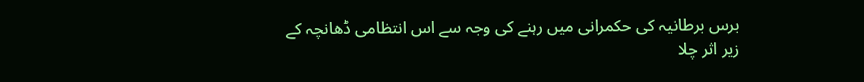برس برطانیہ کی حکمرانی میں رہنے کی وجہ سے اس انتظامی ڈھانچہ کے زیر اثر چلا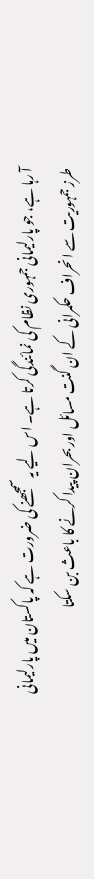آ رہا ہے، جو پارلیمانی جمہوری نظام کی نمائندگی کرتا ہے۔ اس لیے یہ سمجھنے کی ضرورت ہے کہ پاکستان میں پارلیمانی طرز جمہوریت سے انحراف حکمرانی کے ان گنت مسائل اور بحران پیدا کرنے کا باعث بن سکتا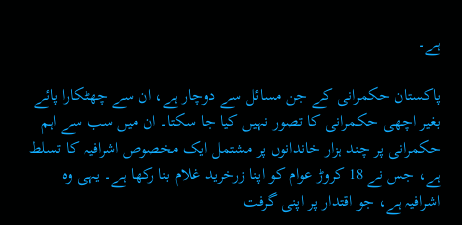ہے۔

پاکستان حکمرانی کے جن مسائل سے دوچار ہے، ان سے چھٹکارا پائے بغیر اچھی حکمرانی کا تصور نہیں کیا جا سکتا۔ ان میں سب سے اہم حکمرانی پر چند ہزار خاندانوں پر مشتمل ایک مخصوص اشرافیہ کا تسلط ہے، جس نے 18 کروڑ عوام کو اپنا زرخرید غلام بنا رکھا ہے۔ یہی وہ اشرافیہ ہے، جو اقتدار پر اپنی گرفت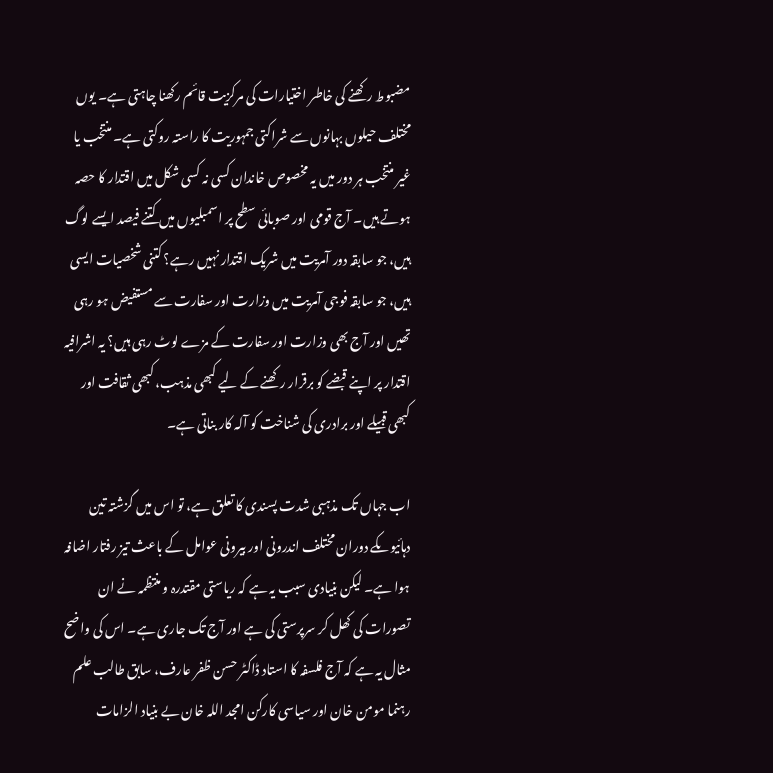مضبوط رکھنے کی خاطر اختیارات کی مرکزیت قائم رکھنا چاہتی ہے۔ یوں مختلف حیلوں بہانوں سے شراکتی جمہوریت کا راستہ روکتی ہے۔ منتخب یا غیر منتخب ہر دور میں یہ مخصوص خاندان کسی نہ کسی شکل میں اقتدار کا حصہ ہوتے ہیں۔ آج قومی اور صوبائی سطح پر اسمبلیوں میں کتنے فیصد ایسے لوگ ہیں، جو سابقہ دور آمریت میں شریک اقتدار نہیں رہے؟ کتنی شخصیات ایسی ہیں، جو سابقہ فوجی آمریت میں وزارت اور سفارت سے مستفیض ہو رہی تھیں اور آج بھی وزارت اور سفارت کے مزے لوٹ رہی ہیں؟ یہ اشرافیہ اقتدار پر اپنے قبضے کو برقرار رکھنے کے لیے کبھی مذہب، کبھی ثقافت اور کبھی قبیلے اور برادری کی شناخت کو آلہ کار بناتی ہے۔

اب جہاں تک مذہبی شدت پسندی کا تعلق ہے، تو اس میں گزشتہ تین دہائیوںکے دوران مختلف اندرونی اور بیرونی عوامل کے باعث تیز رفتار اضافہ ہوا ہے۔ لیکن بنیادی سبب یہ ہے کہ ریاستی مقتدرہ و منتظمہ نے ان تصورات کی کھل کر سرپرستی کی ہے اور آج تک جاری ہے۔ اس کی واضح مثال یہ ہے کہ آج فلسفہ کا استاد ڈاکٹر حسن ظفر عارف، سابق طالب علم رہنما مومن خان اور سیاسی کارکن امجد اللہ خان بے بنیاد الزامات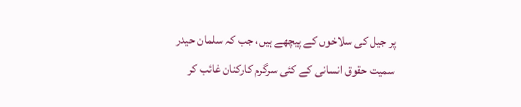پر جیل کی سلاخوں کے پیچھے ہیں، جب کہ سلمان حیدر سمیت حقوق انسانی کے کئی سرگرم کارکنان غائب کر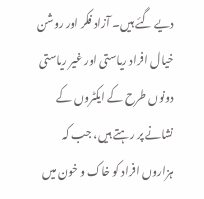دیے گئے ہیں۔ آزاد فکر اور روشن خیال افراد ریاستی اور غیر ریاستی دونوں طرح کے ایکٹروں کے نشانے پر رہتے ہیں، جب کہ ہزاروں افراد کو خاک و خون میں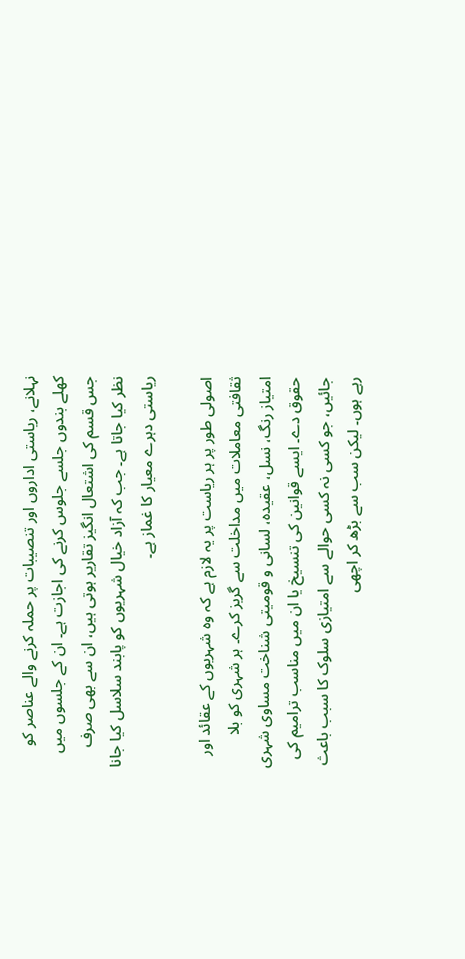نہلانے، ریاستی اداروں اور تنصیبات پر حملہ کرنے والے عناصر کو کھلے بندوں جلسے جلوس کرنے کی اجازت ہے۔ ان کے جلسوں میں جس قسم کی اشتعال انگیز تقاریر ہوتی ہیں، ان سے بھی صرف نظر کیا جاتا ہے۔ جب کہ آزاد خیال شہریوں کو پابند سلاسل کیا جانا ریاستی دہرے معیار کا غماز ہے۔

اصولی طور پر ہر ریاست پر یہ لازم ہے کہ وہ شہریوں کے عقائد اور ثقافتی معاملات میں مداخلت سے گریز کرے۔ ہر شہری کو بلا امتیاز رنگ، نسل، عقیدہ، لسانی و قومیتی شناخت مساوی شہری حقوق دے۔ ایسے قوانین کی تنسیخ یا ان میں مناسب ترامیم کی جائیں، جو کسی نہ کسی حوالے سے امتیازی سلوک کا سبب باعث رہے ہوں۔ لیکن سب سے بڑھ کر اچھی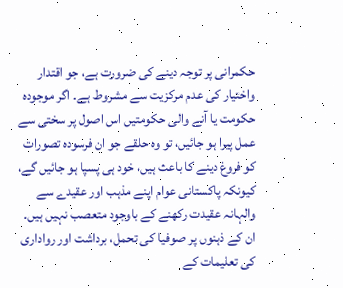حکمرانی پر توجہ دینے کی ضرورت ہے، جو اقتدار واختیار کی عدم مرکزیت سے مشروط ہے۔ اگر موجودہ حکومت یا آنے والی حکومتیں اس اصول پر سختی سے عمل پیرا ہو جائیں، تو وہ حلقے جو ان فرسودہ تصورات کو فروغ دینے کا باعث ہیں، خود ہی پسپا ہو جائیں گے، کیونکہ پاکستانی عوام اپنے مذہب اور عقیدے سے والہانہ عقیدت رکھنے کے باوجود متعصب نہیں ہیں۔ ان کے ذہنوں پر صوفیا کی تحمل، برداشت اور رواداری کی تعلیمات کے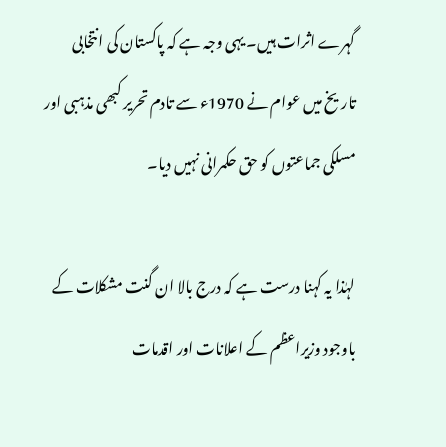گہرے اثرات ہیں۔ یہی وجہ ہے کہ پاکستان کی انتخابی تاریخ میں عوام نے 1970ء سے تادم تحریر کبھی مذہبی اور مسلکی جماعتوں کو حق حکمرانی نہیں دیا۔

لہٰذا یہ کہنا درست ہے کہ درج بالا ان گنت مشکلات کے باوجود وزیراعظم کے اعلانات اور اقدمات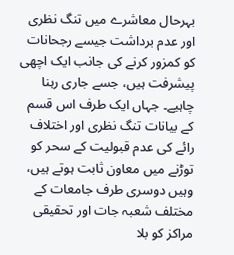بہرحال معاشرے میں تنگ نظری اور عدم برداشت جیسے رجحانات کو کمزور کرنے کی جانب ایک اچھی پیشرفت ہیں، جسے جاری رہنا چاہیے۔ جہاں ایک طرف اس قسم کے بیانات تنگ نظری اور اختلاف رائے کی عدم قبولیت کے سحر کو توڑنے میں معاون ثابت ہوتے ہیں، وہیں دوسری طرف جامعات کے مختلف شعبہ جات اور تحقیقی مراکز کو بلا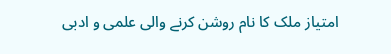امتیاز ملک کا نام روشن کرنے والی علمی و ادبی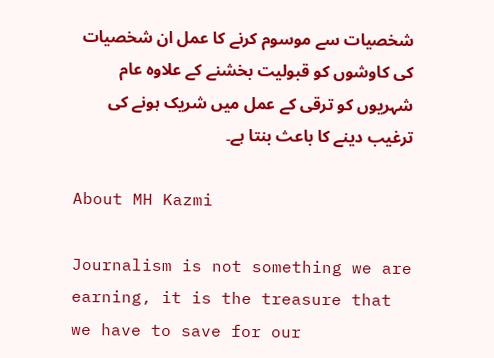شخصیات سے موسوم کرنے کا عمل ان شخصیات کی کاوشوں کو قبولیت بخشنے کے علاوہ عام شہریوں کو ترقی کے عمل میں شریک ہونے کی ترغیب دینے کا باعث بنتا ہے۔

About MH Kazmi

Journalism is not something we are earning, it is the treasure that we have to save for our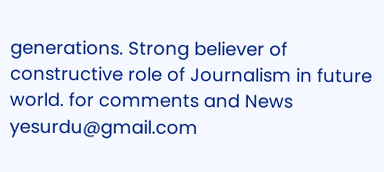generations. Strong believer of constructive role of Journalism in future world. for comments and News yesurdu@gmail.com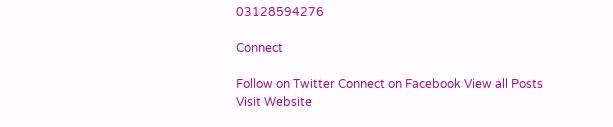03128594276

Connect

Follow on Twitter Connect on Facebook View all Posts Visit Website